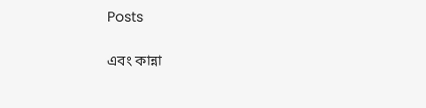Posts

এবং কান্না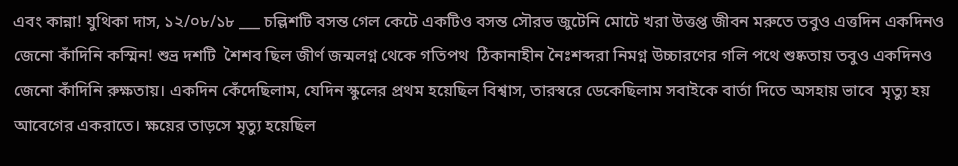এবং কান্না! যুথিকা দাস, ১২/০৮/১৮ ___ চল্লিশটি বসন্ত গেল কেটে একটিও বসন্ত সৌরভ জুটেনি মোটে খরা উত্তপ্ত জীবন মরুতে তবুও এত্তদিন একদিনও জেনো কাঁদিনি কস্মিন! শুভ্র দশটি  শৈশব ছিল জীর্ণ জন্মলগ্ন থেকে গতিপথ  ঠিকানাহীন নৈঃশব্দরা নিমগ্ন উচ্চারণের গলি পথে শুষ্কতায় তবুও একদিনও জেনো কাঁদিনি রুক্ষতায়। একদিন কেঁদেছিলাম, যেদিন স্কুলের প্রথম হয়েছিল বিশ্বাস, তারস্বরে ডেকেছিলাম সবাইকে বার্তা দিতে অসহায় ভাবে  মৃত্যু হয় আবেগের একরাতে। ক্ষয়ের তাড়সে মৃত্যু হয়েছিল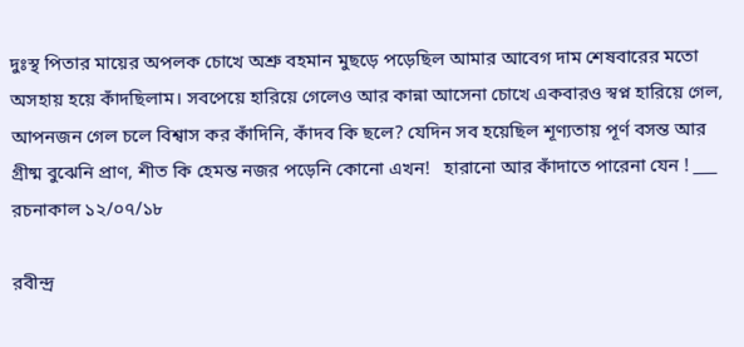দুঃস্থ পিতার মায়ের অপলক চোখে অশ্রু বহমান মুছড়ে পড়েছিল আমার আবেগ দাম শেষবারের মতো অসহায় হয়ে কাঁদছিলাম। সবপেয়ে হারিয়ে গেলেও আর কান্না আসেনা চোখে একবারও স্বপ্ন হারিয়ে গেল, আপনজন গেল চলে বিশ্বাস কর কাঁদিনি, কাঁদব কি ছলে? যেদিন সব হয়েছিল শূণ্যতায় পূর্ণ বসন্ত আর গ্রীষ্ম বুঝেনি প্রাণ, শীত কি হেমন্ত নজর পড়েনি কোনো এখন!   হারানো আর কাঁদাতে পারেনা যেন ! ___ রচনাকাল ১২/০৭/১৮

রবীন্দ্র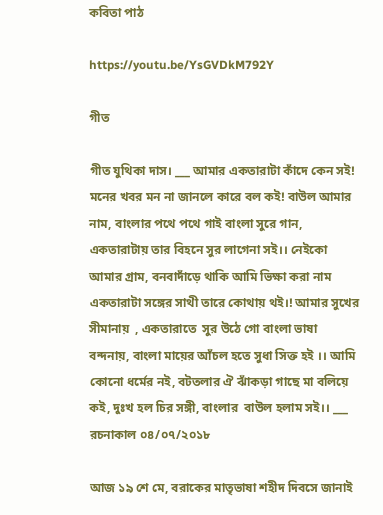কবিতা পাঠ

https://youtu.be/YsGVDkM792Y

গীত

গীত যুথিকা দাস। ___ আমার একতারাটা কাঁদে কেন সই! মনের খবর মন না জানলে কারে বল কই! বাউল আমার নাম, বাংলার পথে পথে গাই বাংলা সুরে গান, একতারাটায় তার বিহনে সুর লাগেনা সই।। নেইকো আমার গ্রাম, বনবাদাঁড়ে থাকি আমি ভিক্ষা করা নাম একতারাটা সঙ্গের সাথী তারে কোথায় থই।! আমার সুখের সীমানায়  , একতারাতে  সুর উঠে গো বাংলা ভাষা বন্দনায়, বাংলা মায়ের আঁচল হতে সুধা সিক্ত হই ।। আমি কোনো ধর্মের নই, বটতলার ঐ ঝাঁকড়া গাছে মা বলিয়ে কই, দুঃখ হল চির সঙ্গী, বাংলার  বাউল হলাম সই।। ___ রচনাকাল ০৪/০৭/২০১৮

আজ ১৯ শে মে, বরাকের মাতৃভাষা শহীদ দিবসে জানাই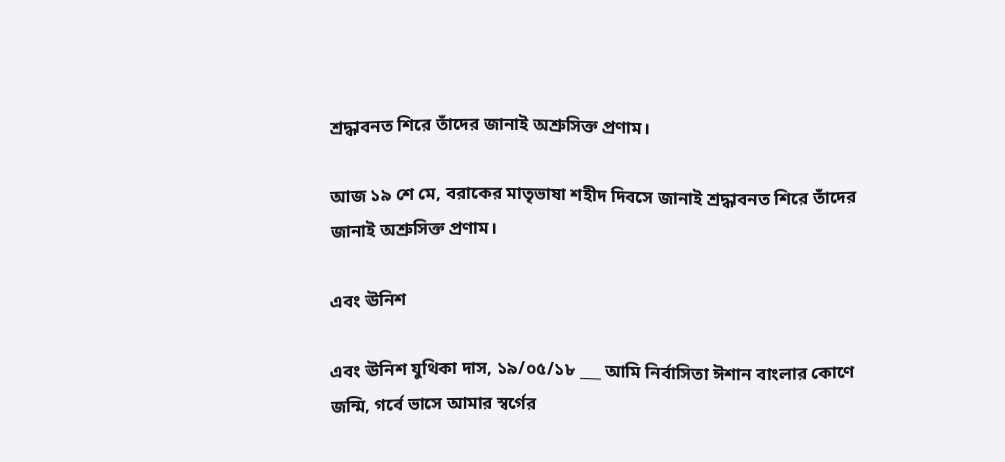শ্রদ্ধাবনত শিরে তাঁদের জানাই অশ্রুসিক্ত প্রণাম।

আজ ১৯ শে মে, বরাকের মাতৃভাষা শহীদ দিবসে জানাই শ্রদ্ধাবনত শিরে তাঁদের জানাই অশ্রুসিক্ত প্রণাম।

এবং ঊনিশ

এবং ঊনিশ যুথিকা দাস, ১৯/০৫/১৮ ___ আমি নির্বাসিতা ঈশান বাংলার কোণে জন্মি, গর্বে ভাসে আমার স্বর্গের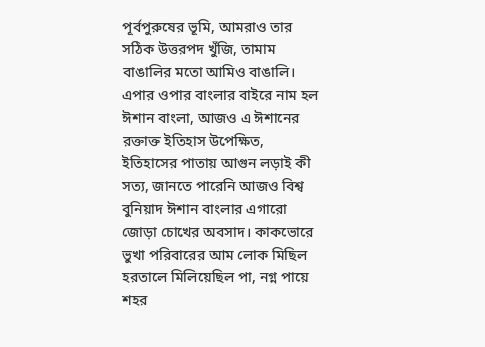পূর্বপুরুষের ভূমি, আমরাও তার সঠিক উত্তরপদ খুঁজি, তামাম বাঙালির মতো আমিও বাঙালি। এপার ওপার বাংলার বাইরে নাম হল ঈশান বাংলা, আজও এ ঈশানের রক্তাক্ত ইতিহাস উপেক্ষিত, ইতিহাসের পাতায় আগুন লড়াই কী সত্য, জানতে পারেনি আজও বিশ্ব বুনিয়াদ ঈশান বাংলার এগারো জোড়া চোখের অবসাদ। কাকভোরে ভুখা পরিবারের আম লোক মিছিল হরতালে মিলিয়েছিল পা, নগ্ন পায়ে শহর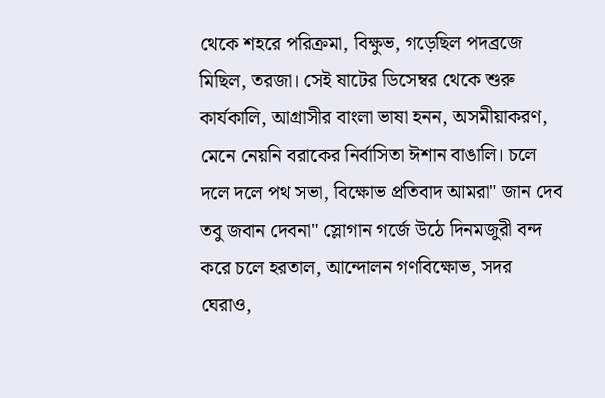থেকে শহরে পরিক্রমা, বিক্ষুভ, গড়েছিল পদব্রজে মিছিল, তরজা। সেই ষাটের ডিসেম্বর থেকে শুরু কার্যকালি, আগ্রাসীর বাংলা ভাষা হনন, অসমীয়াকরণ, মেনে নেয়নি বরাকের নির্বাসিতা ঈশান বাঙালি। চলে দলে দলে পথ সভা, বিক্ষোভ প্রতিবাদ আমরা" জান দেব তবু জবান দেবনা" স্লোগান গর্জে উঠে দিনমজুরী বন্দ করে চলে হরতাল, আন্দোলন গণবিক্ষোভ, সদর ঘেরাও,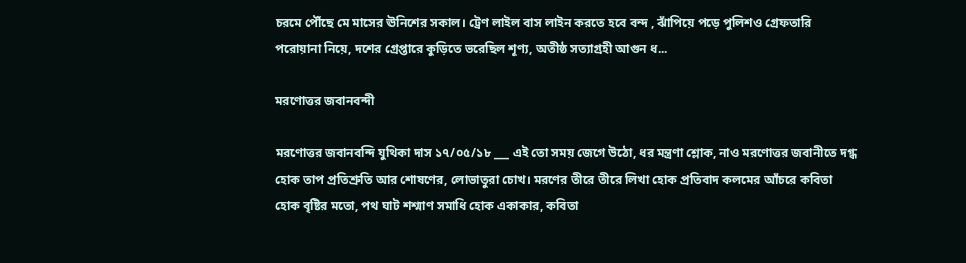চরমে পৌঁছে মে মাসের ঊনিশের সকাল। ট্রেণ লাইল বাস লাইন করতে হবে বন্দ , ঝাঁপিয়ে পড়ে পুলিশও গ্রেফতারি পরোয়ানা নিয়ে, দশের গ্রেপ্তারে কুড়িতে ভরেছিল শূণ্য, অতীষ্ঠ সত্যাগ্রহী আগুন ধ...

মরণোত্তর জবানবন্দী

মরণোত্তর জবানবন্দি যুথিকা দাস ১৭/০৫/১৮ ___ এই তো সময় জেগে উঠো, ধর মন্ত্রণা শ্লোক, নাও মরণোত্তর জবানীতে দগ্ধ হোক তাপ প্রতিশ্রুতি আর শোষণের, লোভাতুরা চোখ। মরণের তীরে তীরে লিখা হোক প্রতিবাদ কলমের আঁচরে কবিতা হোক বৃষ্টির মতো, পথ ঘাট শশ্মাণ সমাধি হোক একাকার, কবিতা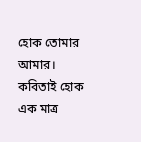হোক তোমার আমার। কবিতাই হোক এক মাত্র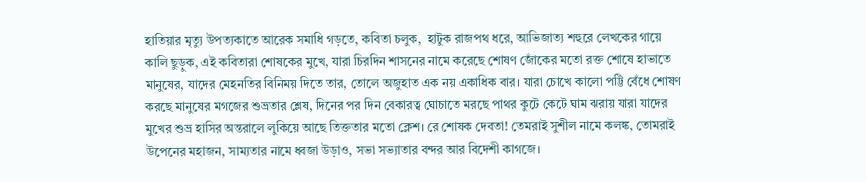হাতিয়ার মৃত্যু উপত্যকাতে আরেক সমাধি গড়তে, কবিতা চলুক,  হাটুক রাজপথ ধরে, আভিজাত্য শহুরে লেখকের গায়ে কালি ছুড়ুক, এই কবিতারা শোষকের মুখে, যারা চিরদিন শাসনের নামে করেছে শোষণ জোঁকের মতো রক্ত শোষে হাভাতে মানুষের, যাদের মেহনতির বিনিময় দিতে তার, তোলে অজুহাত এক নয় একাধিক বার। যারা চোখে কালো পট্টি বেঁধে শোষণ করছে মানুষের মগজের শুভ্রতার শ্লেষ, দিনের পর দিন বেকারত্ব ঘোচাতে মরছে পাথর কুটে কেটে ঘাম ঝরায় যারা যাদের মুখের শুভ্র হাসির অন্তরালে লুকিয়ে আছে তিক্ততার মতো ক্লেশ। রে শোষক দেবতা! তেমরাই সুশীল নামে কলঙ্ক, তোমরাই উপেনের মহাজন, সাম্যতার নামে ধ্বজা উড়াও, সভা সভ্যাতার বন্দর আর বিদেশী কাগজে।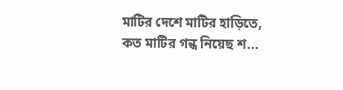মাটির দেশে মাটির হাড়িতে, কত মাটির গন্ধ নিয়েছ শ...